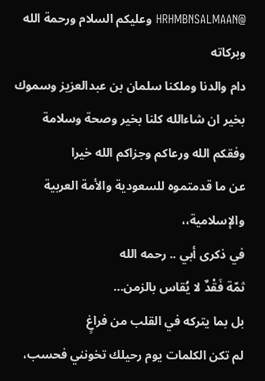@HRHMBNSALMAAN وعليكم السلام ورحمة الله وبركاته
دام والدنا وملكنا سلمان بن عبدالعزيز وسموك بخير ان شاءالله كلنا بخير وصحة وسلامة
وفقكم الله ورعاكم وجزاكم الله خيرا
عن ما قدمتموه للسعودية والأمة العربية والإسلامية،،
في ذكرى أبي .. رحمه الله
ثمّة فَقْدٌ لا يُقاس بالزمن…
بل بما يتركه في القلب من فراغٍ
لم تكن الكلمات يوم رحيلك تخونني فحسب،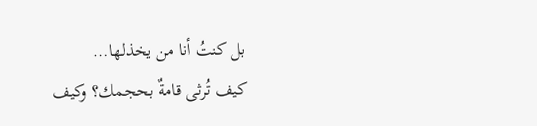بل كنتُ أنا من يخذلها…
كيف تُرثى قامةٌ بحجمك؟ وكيف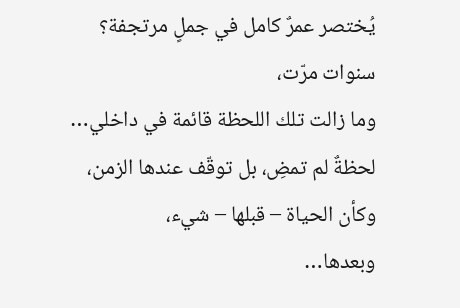يُختصر عمرٌ كامل في جملٍ مرتجفة؟
سنوات مرّت،
وما زالت تلك اللحظة قائمة في داخلي…
لحظةٌ لم تمضِ، بل توقّف عندها الزمن،
وكأن الحياة – قبلها – شيء،
وبعدها…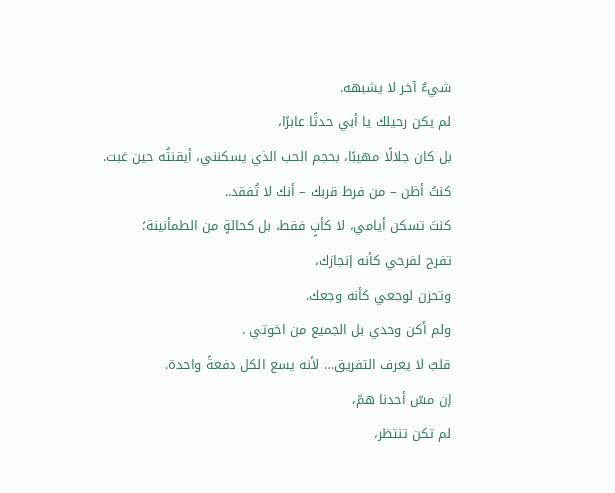شيءٌ آخر لا يشبهه.
لم يكن رحيلك يا أبي حدثًا عابرًا،
بل كان جلالًا مهيبًا، بحجم الحب الذي يسكنني، أيقنتُه حين غبت.
كنتُ أظن – من فرط قربك – أنك لا تُفقد..
كنتَ تسكن أيامي، لا كأبٍ فقط، بل كحالةٍ من الطمأنينة؛
تفرح لفرحي كأنه إنجازك،
وتحزن لوجعي كأنه وجعك.
ولم أكن وحدي بل الجميع من اخوتي .
قلبٌ لا يعرف التفريق… لأنه يسع الكل دفعةً واحدة.
إن مسّ أحدنا همّ،
لم تكن تنتظر،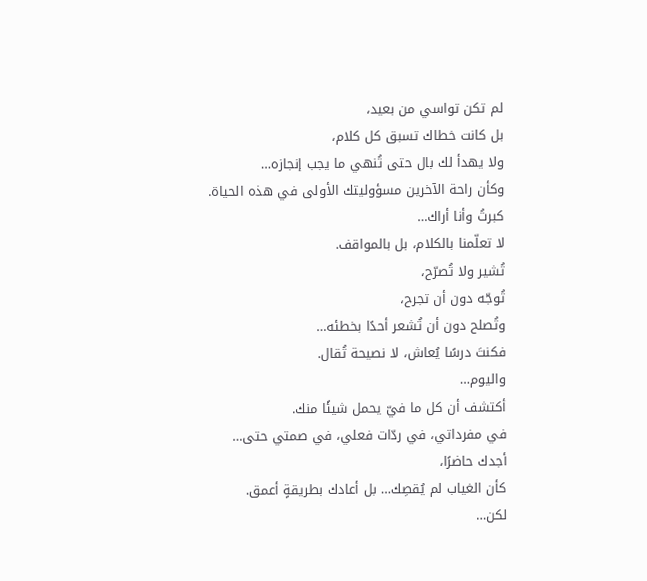لم تكن تواسي من بعيد،
بل كانت خطاك تسبق كل كلام،
ولا يهدأ لك بال حتى تُنهي ما يجب إنجازه…
وكأن راحة الآخرين مسؤوليتك الأولى في هذه الحياة.
كبرتُ وأنا أراك…
لا تعلّمنا بالكلام، بل بالمواقف.
تُشير ولا تُصرّح،
تُوجّه دون أن تجرح،
وتُصلح دون أن تُشعر أحدًا بخطئه…
فكنتَ درسًا يُعاش، لا نصيحة تُقال.
واليوم…
أكتشف أن كل ما فيّ يحمل شيئًا منك.
في مفرداتي، في ردّات فعلي، في صمتي حتى…
أجدك حاضرًا،
كأن الغياب لم يُقصِك… بل أعادك بطريقةٍ أعمق.
لكن…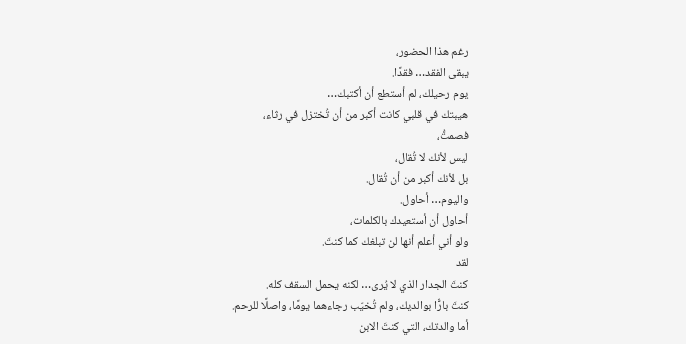رغم هذا الحضور،
يبقى الفقد… فقدًا.
يوم رحيلك، لم أستطع أن أكتبك…
هيبتك في قلبي كانت أكبر من أن تُختزل في رثاء،
فصمتُّ،
ليس لأنك لا تُقال،
بل لأنك أكبر من أن تُقال.
واليوم… أحاول.
أحاول أن أستعيدك بالكلمات،
ولو أني أعلم أنها لن تبلغك كما كنتَ.
لقد
كنتَ الجدار الذي لا يُرى… لكنه يحمل السقف كله.
كنتَ بارًّا بوالديك، ولم تُخيّب رجاءهما يومًا، واصلًا للرحم.
أما والدتك، التي كنتَ الابن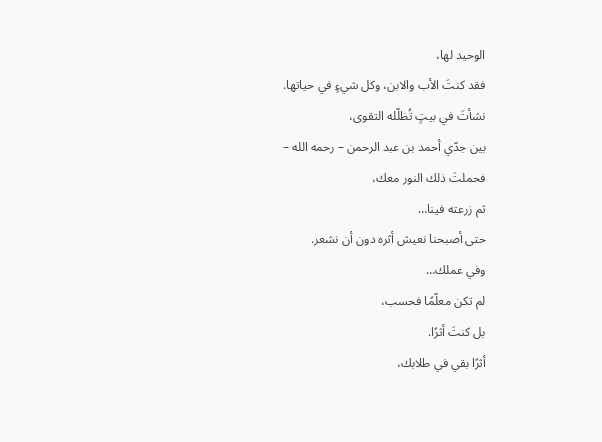الوحيد لها،
فقد كنتَ الأب والابن، وكل شيءٍ في حياتها.
نشأتَ في بيتٍ تُظلّله التقوى،
بين جدّي أحمد بن عبد الرحمن – رحمه الله –
فحملتَ ذلك النور معك،
ثم زرعته فينا…
حتى أصبحنا نعيش أثره دون أن نشعر.
وفي عملك…
لم تكن معلّمًا فحسب،
بل كنتَ أثرًا.
أثرًا بقي في طلابك،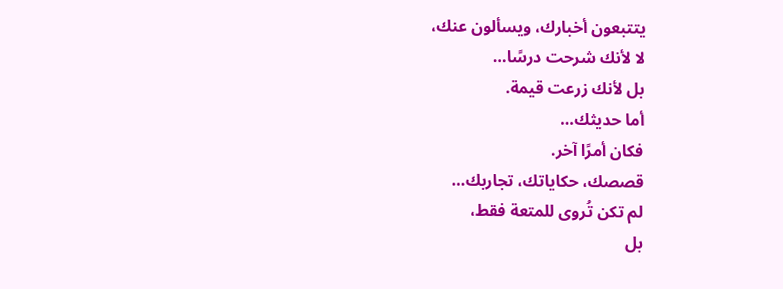يتتبعون أخبارك، ويسألون عنك،
لا لأنك شرحت درسًا…
بل لأنك زرعت قيمة.
أما حديثك…
فكان أمرًا آخر.
قصصك، حكاياتك، تجاربك…
لم تكن تُروى للمتعة فقط،
بل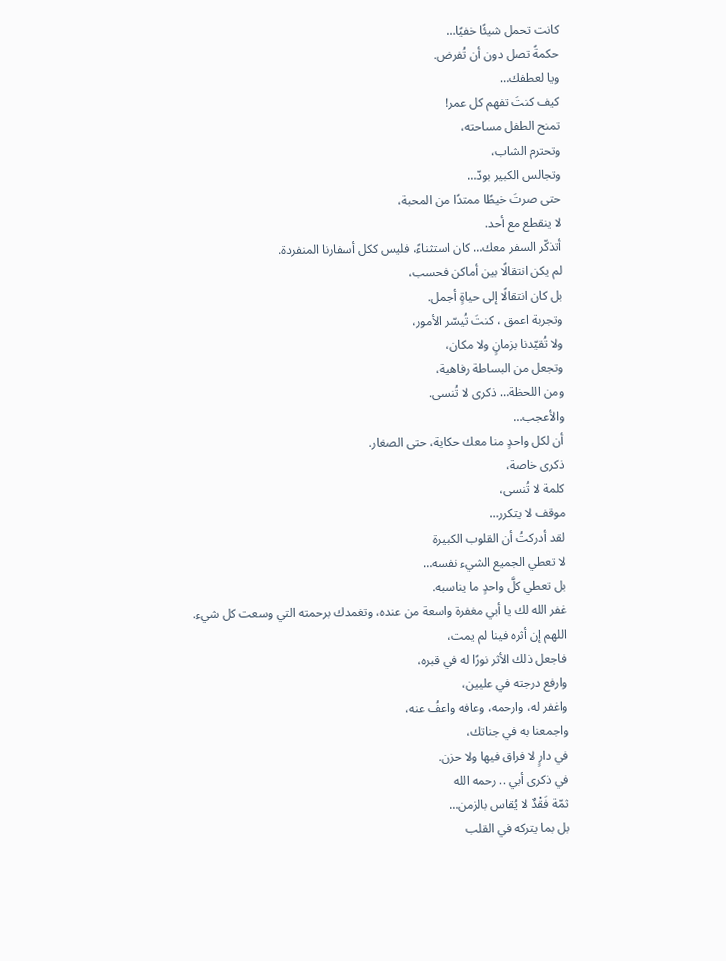كانت تحمل شيئًا خفيًا…
حكمةً تصل دون أن تُفرض.
ويا لعطفك…
كيف كنتَ تفهم كل عمر!
تمنح الطفل مساحته،
وتحترم الشاب،
وتجالس الكبير بودّ…
حتى صرتَ خيطًا ممتدًا من المحبة،
لا ينقطع مع أحد.
أتذكّر السفر معك… كان استثناءً، فليس ككل أسفارنا المنفردة.
لم يكن انتقالًا بين أماكن فحسب،
بل كان انتقالًا إلى حياةٍ أجمل.
وتجربة اعمق ، كنتَ تُيسّر الأمور،
ولا تُقيّدنا بزمانٍ ولا مكان،
وتجعل من البساطة رفاهية،
ومن اللحظة… ذكرى لا تُنسى.
والأعجب…
أن لكل واحدٍ منا معك حكاية، حتى الصغار.
ذكرى خاصة،
كلمة لا تُنسى،
موقف لا يتكرر…
لقد أدركتُ أن القلوب الكبيرة
لا تعطي الجميع الشيء نفسه…
بل تعطي كلَّ واحدٍ ما يناسبه.
غفر الله لك يا أبي مغفرة واسعة من عنده، وتغمدك برحمته التي وسعت كل شيء.
اللهم إن أثره فينا لم يمت،
فاجعل ذلك الأثر نورًا له في قبره،
وارفع درجته في عليين،
واغفر له، وارحمه، وعافه واعفُ عنه،
واجمعنا به في جناتك،
في دارٍ لا فراق فيها ولا حزن.
في ذكرى أبي .. رحمه الله
ثمّة فَقْدٌ لا يُقاس بالزمن…
بل بما يتركه في القلب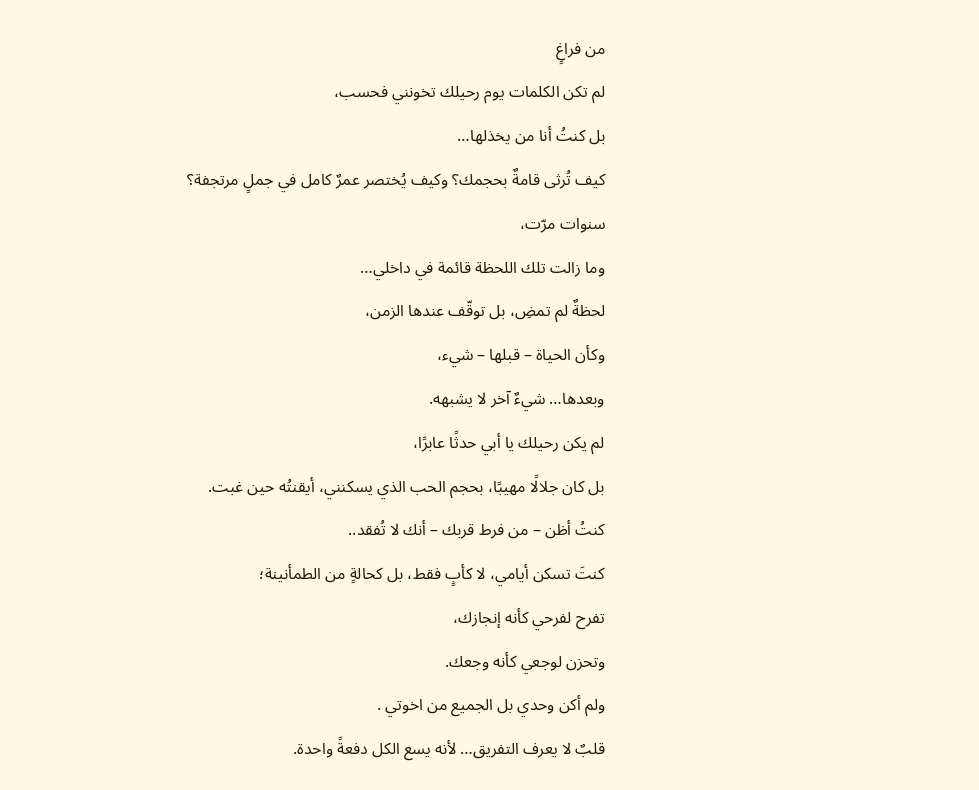من فراغٍ
لم تكن الكلمات يوم رحيلك تخونني فحسب،
بل كنتُ أنا من يخذلها…
كيف تُرثى قامةٌ بحجمك؟ وكيف يُختصر عمرٌ كامل في جملٍ مرتجفة؟
سنوات مرّت،
وما زالت تلك اللحظة قائمة في داخلي…
لحظةٌ لم تمضِ، بل توقّف عندها الزمن،
وكأن الحياة – قبلها – شيء،
وبعدها… شيءٌ آخر لا يشبهه.
لم يكن رحيلك يا أبي حدثًا عابرًا،
بل كان جلالًا مهيبًا، بحجم الحب الذي يسكنني، أيقنتُه حين غبت.
كنتُ أظن – من فرط قربك – أنك لا تُفقد..
كنتَ تسكن أيامي، لا كأبٍ فقط، بل كحالةٍ من الطمأنينة؛
تفرح لفرحي كأنه إنجازك،
وتحزن لوجعي كأنه وجعك.
ولم أكن وحدي بل الجميع من اخوتي .
قلبٌ لا يعرف التفريق… لأنه يسع الكل دفعةً واحدة.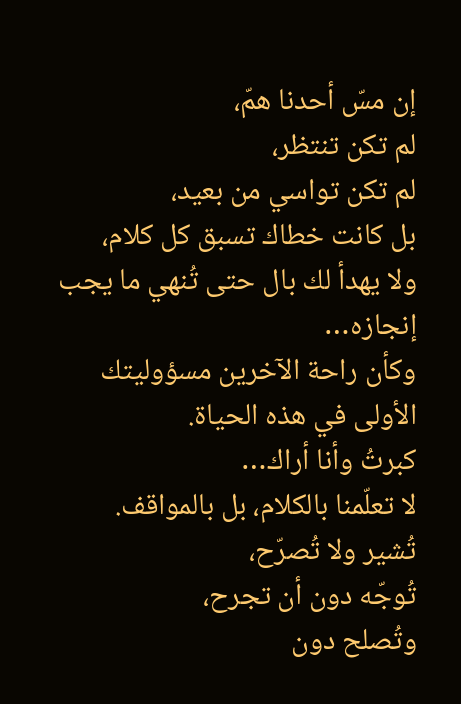إن مسّ أحدنا همّ،
لم تكن تنتظر،
لم تكن تواسي من بعيد،
بل كانت خطاك تسبق كل كلام،
ولا يهدأ لك بال حتى تُنهي ما يجب إنجازه…
وكأن راحة الآخرين مسؤوليتك الأولى في هذه الحياة.
كبرتُ وأنا أراك…
لا تعلّمنا بالكلام، بل بالمواقف.
تُشير ولا تُصرّح،
تُوجّه دون أن تجرح،
وتُصلح دون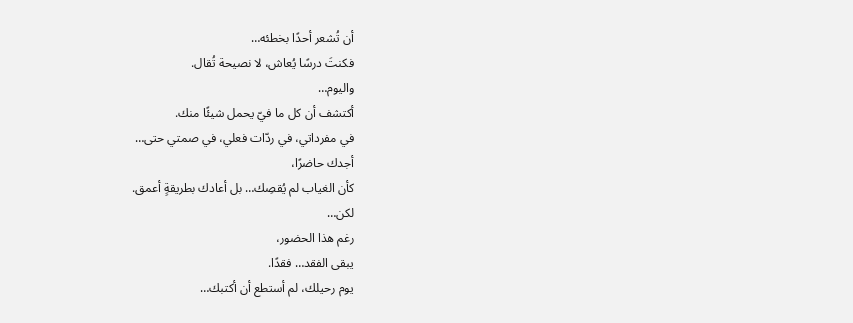أن تُشعر أحدًا بخطئه…
فكنتَ درسًا يُعاش، لا نصيحة تُقال.
واليوم…
أكتشف أن كل ما فيّ يحمل شيئًا منك.
في مفرداتي، في ردّات فعلي، في صمتي حتى…
أجدك حاضرًا،
كأن الغياب لم يُقصِك… بل أعادك بطريقةٍ أعمق.
لكن…
رغم هذا الحضور،
يبقى الفقد… فقدًا.
يوم رحيلك، لم أستطع أن أكتبك…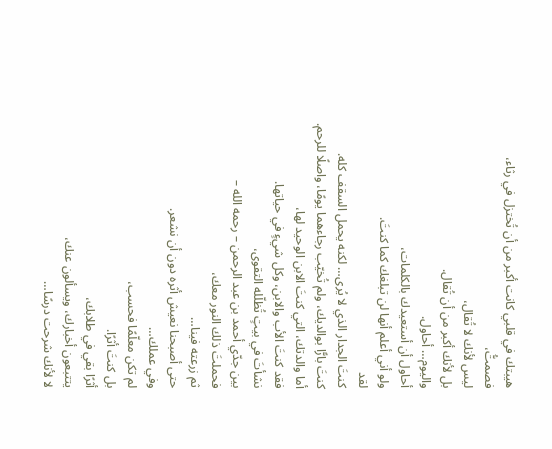هيبتك في قلبي كانت أكبر من أن تُختزل في رثاء،
فصمتُّ،
ليس لأنك لا تُقال،
بل لأنك أكبر من أن تُقال.
واليوم… أحاول.
أحاول أن أستعيدك بالكلمات،
ولو أني أعلم أنها لن تبلغك كما كنتَ.
لقد
كنتَ الجدار الذي لا يُرى… لكنه يحمل السقف كله.
كنتَ بارًّا بوالديك، ولم تُخيّب رجاءهما يومًا، واصلًا للرحم.
أما والدتك، التي كنتَ الابن الوحيد لها،
فقد كنتَ الأب والابن، وكل شيءٍ في حياتها.
نشأتَ في بيتٍ تُظلّله التقوى،
بين جدّي أحمد بن عبد الرحمن – رحمه الله –
فحملتَ ذلك النور معك،
ثم زرعته فينا…
حتى أصبحنا نعيش أثره دون أن نشعر.
وفي عملك…
لم تكن معلّمًا فحسب،
بل كنتَ أثرًا.
أثرًا بقي في طلابك،
يتتبعون أخبارك، ويسألون عنك،
لا لأنك شرحت درسًا…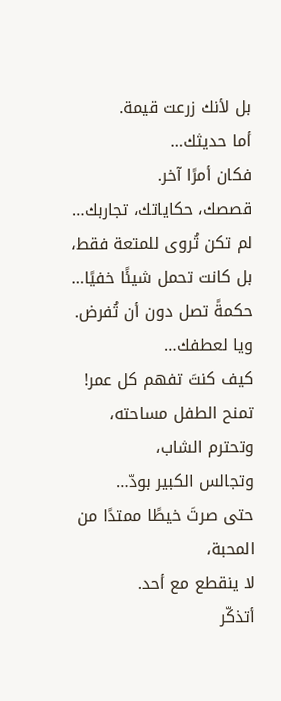بل لأنك زرعت قيمة.
أما حديثك…
فكان أمرًا آخر.
قصصك، حكاياتك، تجاربك…
لم تكن تُروى للمتعة فقط،
بل كانت تحمل شيئًا خفيًا…
حكمةً تصل دون أن تُفرض.
ويا لعطفك…
كيف كنتَ تفهم كل عمر!
تمنح الطفل مساحته،
وتحترم الشاب،
وتجالس الكبير بودّ…
حتى صرتَ خيطًا ممتدًا من المحبة،
لا ينقطع مع أحد.
أتذكّر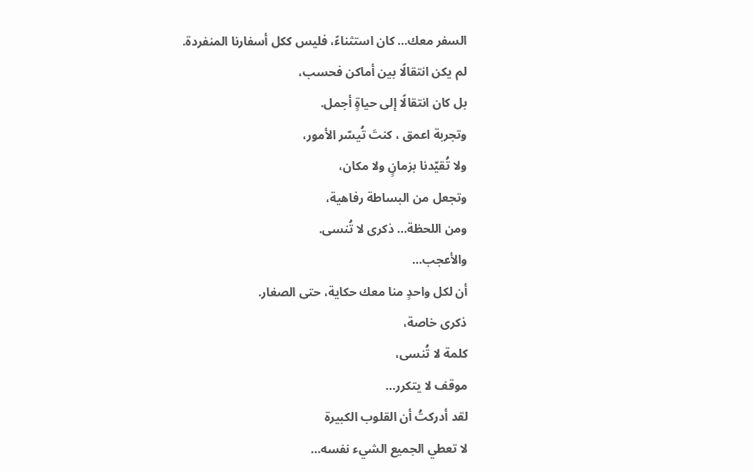السفر معك… كان استثناءً، فليس ككل أسفارنا المنفردة.
لم يكن انتقالًا بين أماكن فحسب،
بل كان انتقالًا إلى حياةٍ أجمل.
وتجربة اعمق ، كنتَ تُيسّر الأمور،
ولا تُقيّدنا بزمانٍ ولا مكان،
وتجعل من البساطة رفاهية،
ومن اللحظة… ذكرى لا تُنسى.
والأعجب…
أن لكل واحدٍ منا معك حكاية، حتى الصغار.
ذكرى خاصة،
كلمة لا تُنسى،
موقف لا يتكرر…
لقد أدركتُ أن القلوب الكبيرة
لا تعطي الجميع الشيء نفسه…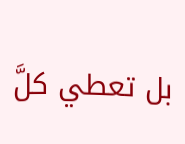بل تعطي كلَّ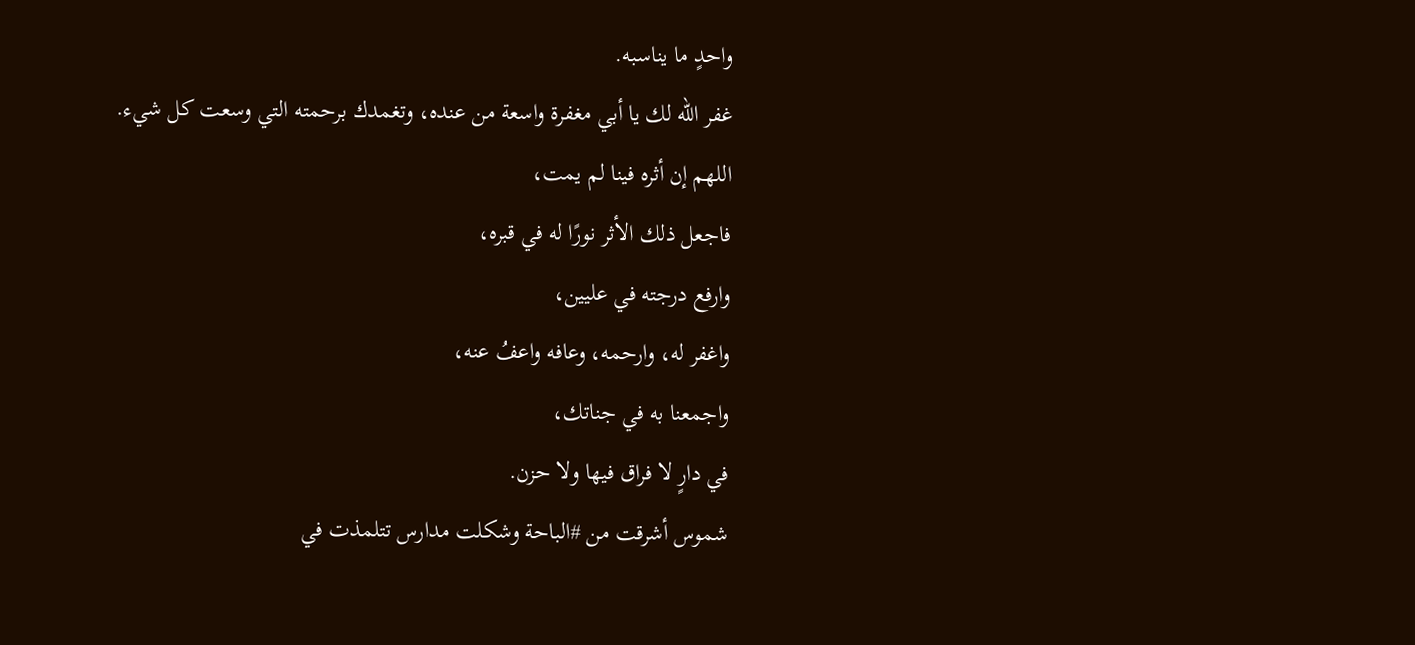واحدٍ ما يناسبه.
غفر الله لك يا أبي مغفرة واسعة من عنده، وتغمدك برحمته التي وسعت كل شيء.
اللهم إن أثره فينا لم يمت،
فاجعل ذلك الأثر نورًا له في قبره،
وارفع درجته في عليين،
واغفر له، وارحمه، وعافه واعفُ عنه،
واجمعنا به في جناتك،
في دارٍ لا فراق فيها ولا حزن.
شموس أشرقت من #الباحة وشكلت مدارس تتلمذت في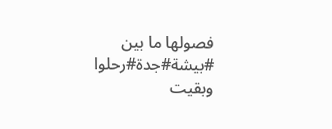فصولها ما بين #بيشة#جدة#رحلوا وبقيت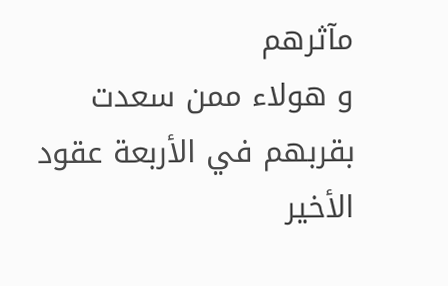مآثرهم
و هولاء ممن سعدت بقربهم في الأربعة عقود الأخير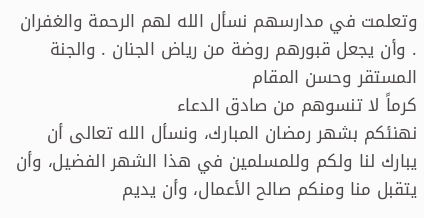وتعلمت في مدارسهم نسأل الله لهم الرحمة والغفران . وأن يجعل قبورهم روضة من رياض الجنان . والجنة المستقر وحسن المقام
كرماً لا تنسوهم من صادق الدعاء
نهنئكم بشهر رمضان المبارك، ونسأل الله تعالى أن يبارك لنا ولكم وللمسلمين في هذا الشهر الفضيل، وأن يتقبل منا ومنكم صالح الأعمال، وأن يديم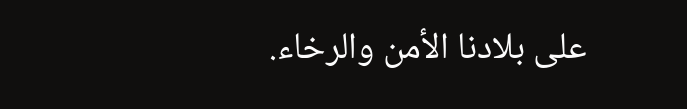على بلادنا الأمن والرخاء.